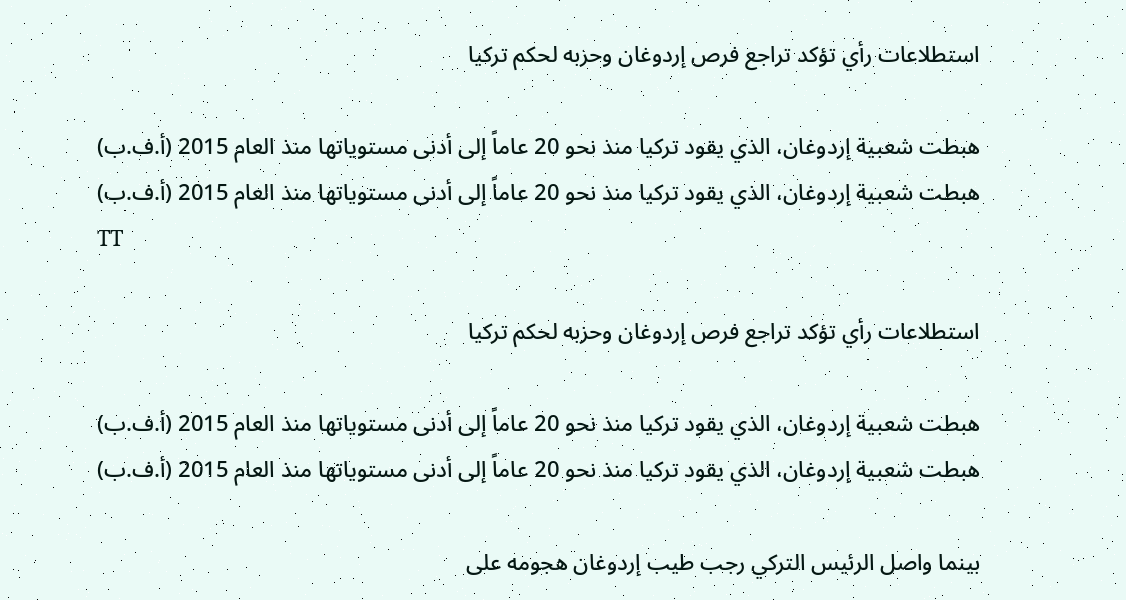استطلاعات رأي تؤكد تراجع فرص إردوغان وحزبه لحكم تركيا

هبطت شعبية إردوغان، الذي يقود تركيا منذ نحو 20 عاماً إلى أدنى مستوياتها منذ العام 2015 (أ.ف.ب)
هبطت شعبية إردوغان، الذي يقود تركيا منذ نحو 20 عاماً إلى أدنى مستوياتها منذ العام 2015 (أ.ف.ب)
TT

استطلاعات رأي تؤكد تراجع فرص إردوغان وحزبه لحكم تركيا

هبطت شعبية إردوغان، الذي يقود تركيا منذ نحو 20 عاماً إلى أدنى مستوياتها منذ العام 2015 (أ.ف.ب)
هبطت شعبية إردوغان، الذي يقود تركيا منذ نحو 20 عاماً إلى أدنى مستوياتها منذ العام 2015 (أ.ف.ب)

بينما واصل الرئيس التركي رجب طيب إردوغان هجومه على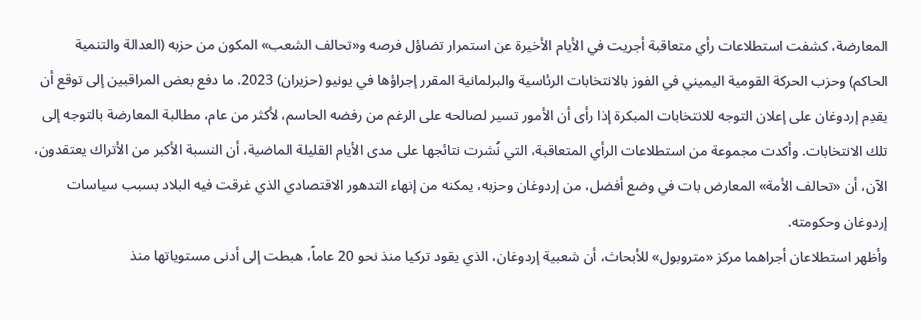المعارضة، كشفت استطلاعات رأي متعاقبة أجريت في الأيام الأخيرة عن استمرار تضاؤل فرصه و«تحالف الشعب» المكون من حزبه (العدالة والتنمية الحاكم) وحزب الحركة القومية اليميني في الفوز بالانتخابات الرئاسية والبرلمانية المقرر إجراؤها في يونيو (حزيران) 2023. ما دفع بعض المراقبين إلى توقع أن يقدِم إردوغان على إعلان التوجه للانتخابات المبكرة إذا رأى أن الأمور تسير لصالحه على الرغم من رفضه الحاسم، لأكثر من عام، مطالبة المعارضة بالتوجه إلى تلك الانتخابات. وأكدت مجموعة من استطلاعات الرأي المتعاقبة، التي نُشرت نتائجها على مدى الأيام القليلة الماضية، أن النسبة الأكبر من الأتراك يعتقدون، الآن، أن «تحالف الأمة» المعارض بات في وضع أفضل، من إردوغان وحزبه، يمكنه من إنهاء التدهور الاقتصادي الذي غرقت فيه البلاد بسبب سياسات إردوغان وحكومته.
وأظهر استطلاعان أجراهما مركز «متروبول» للأبحاث، أن شعبية إردوغان، الذي يقود تركيا منذ نحو 20 عاماً، هبطت إلى أدنى مستوياتها منذ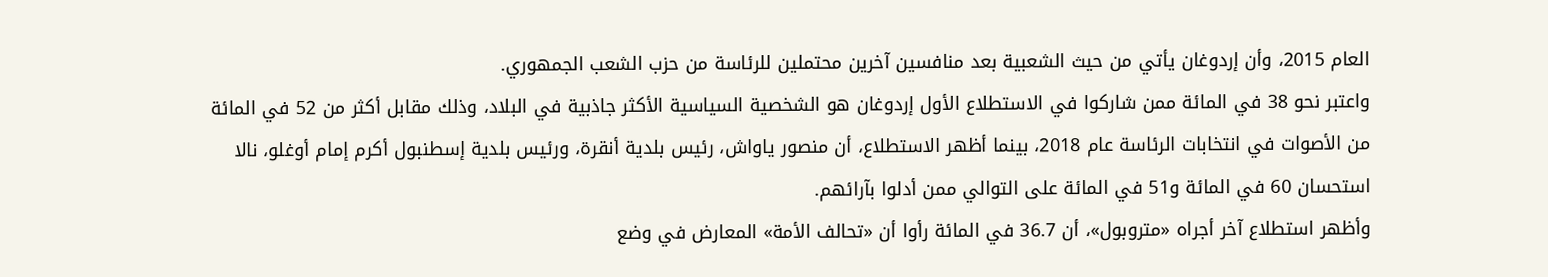العام 2015، وأن إردوغان يأتي من حيث الشعبية بعد منافسين آخرين محتملين للرئاسة من حزب الشعب الجمهوري.
واعتبر نحو 38 في المائة ممن شاركوا في الاستطلاع الأول إردوغان هو الشخصية السياسية الأكثر جاذبية في البلاد، وذلك مقابل أكثر من 52 في المائة من الأصوات في انتخابات الرئاسة عام 2018، بينما أظهر الاستطلاع، أن منصور ياواش، رئيس بلدية أنقرة، ورئيس بلدية إسطنبول أكرم إمام أوغلو، نالا استحسان 60 في المائة و51 في المائة على التوالي ممن أدلوا بآرائهم.
وأظهر استطلاع آخر أجراه «متروبول»، أن 36.7 في المائة رأوا أن «تحالف الأمة» المعارض في وضع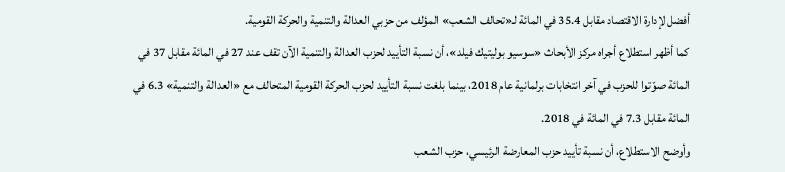أفضل لإدارة الاقتصاد مقابل 35.4 في المائة لـ«تحالف الشعب» المؤلف من حزبي العدالة والتنمية والحركة القومية.
كما أظهر استطلاع أجراه مركز الأبحاث «سوسيو بوليتيك فيلد»، أن نسبة التأييد لحزب العدالة والتنمية الآن تقف عند 27 في المائة مقابل 37 في المائة صوّتوا للحزب في آخر انتخابات برلمانية عام 2018، بينما بلغت نسبة التأييد لحزب الحركة القومية المتحالف مع «العدالة والتنمية» 6.3 في المائة مقابل 7.3 في المائة في 2018.
وأوضح الاستطلاع، أن نسبة تأييد حزب المعارضة الرئيسي، حزب الشعب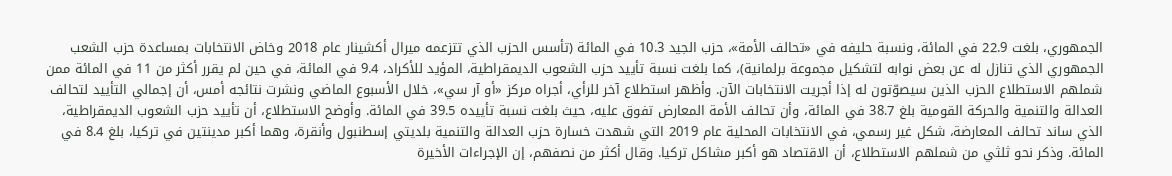الجمهوري، بلغت 22.9 في المائة، ونسبة حليفه في «تحالف الأمة»، حزب الجيد 10.3 في المائة (تأسس الحزب الذي تتزعمه ميرال أكشينار عام 2018 وخاض الانتخابات بمساعدة حزب الشعب الجمهوري الذي تنازل له عن بعض نوابه لتشكيل مجموعة برلمانية)، كما بلغت نسبة تأييد حزب الشعوب الديمقراطية، المؤيد للأكراد، 9.4 في المائة، في حين لم يقرر أكثر من 11 في المائة ممن شملهم الاستطلاع الحزب الذين سيصوّتون له إذا أجريت الانتخابات الآن. وأظهر استطلاع آخر للرأي، أجراه مركز «أو آر سي»، خلال الأسبوع الماضي ونشرت نتائجه أمس، أن إجمالي التأييد لتحالف العدالة والتنمية والحركة القومية بلغ 38.7 في المائة، وأن تحالف الأمة المعارض تفوق عليه، حيث بلغت نسبة تأييده 39.5 في المائة. وأوضح الاستطلاع، أن تأييد حزب الشعوب الديمقراطية، الذي ساند تحالف المعارضة، شكل غير رسمي، في الانتخابات المحلية عام 2019 التي شهدت خسارة حزب العدالة والتنمية بلديتي إسطنبول وأنقرة، وهما أكبر مدينتين في تركيا، بلغ 8.4 في المائة. وذكر نحو ثلثي من شملهم الاستطلاع، أن الاقتصاد هو أكبر مشاكل تركيا. وقال أكثر من نصفهم، إن الإجراءات الأخيرة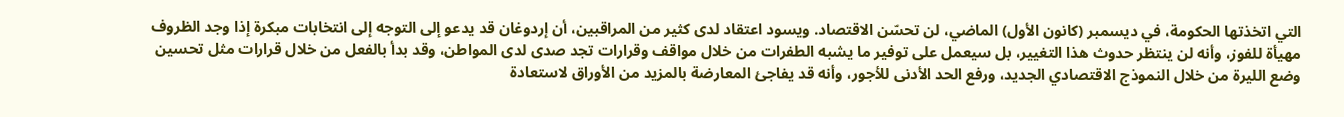التي اتخذتها الحكومة، في ديسمبر (كانون الأول) الماضي، لن تحسّن الاقتصاد. ويسود اعتقاد لدى كثير من المراقبين، أن إردوغان قد يدعو إلى التوجه إلى انتخابات مبكرة إذا وجد الظروف مهيأة للفوز، وأنه لن ينتظر حدوث هذا التغيير، بل سيعمل على توفير ما يشبه الطفرات من خلال مواقف وقرارات تجد صدى لدى المواطن، وقد بدأ بالفعل من خلال قرارات مثل تحسين وضع الليرة من خلال النموذج الاقتصادي الجديد، ورفع الحد الأدنى للأجور، وأنه قد يفاجئ المعارضة بالمزيد من الأوراق لاستعادة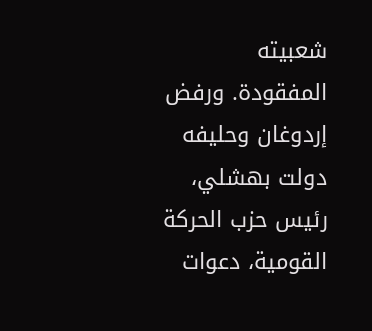شعبيته المفقودة. ورفض إردوغان وحليفه دولت بهشلي، رئيس حزب الحركة القومية، دعوات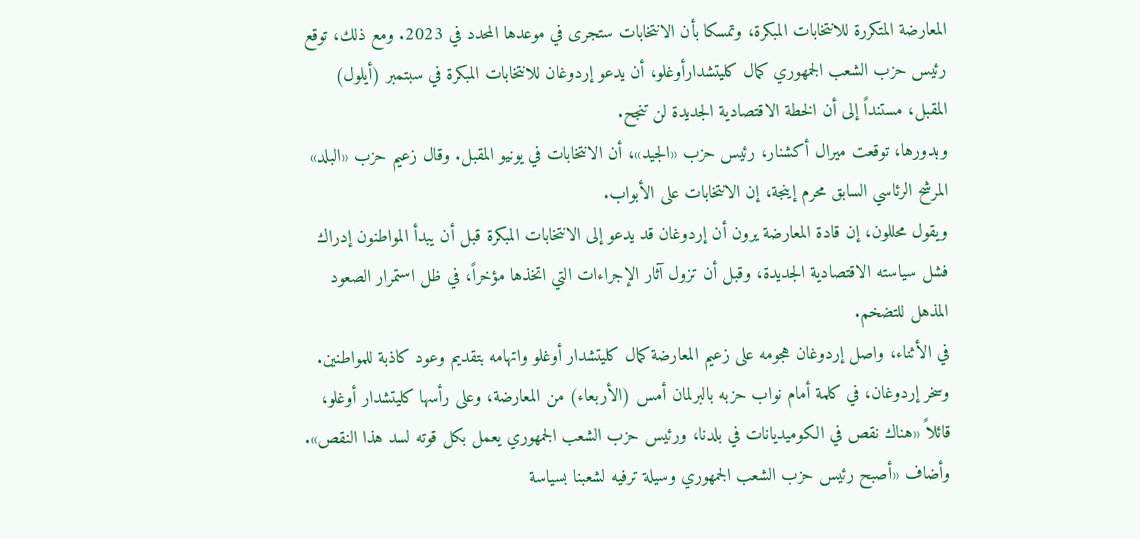المعارضة المتكررة للانتخابات المبكرة، وتمسكا بأن الانتخابات ستجرى في موعدها المحدد في 2023. ومع ذلك، توقع رئيس حزب الشعب الجمهوري كمال كليتشدارأوغلو، أن يدعو إردوغان للانتخابات المبكرة في سبتمبر (أيلول) المقبل، مستنداً إلى أن الخطة الاقتصادية الجديدة لن تنجح.
وبدورها، توقعت ميرال أكشنار، رئيس حزب «الجيد»، أن الانتخابات في يونيو المقبل. وقال زعيم حزب «البلد» المرشح الرئاسي السابق محرم إينجة، إن الانتخابات على الأبواب.
ويقول محللون، إن قادة المعارضة يرون أن إردوغان قد يدعو إلى الانتخابات المبكرة قبل أن يبدأ المواطنون إدراك فشل سياسته الاقتصادية الجديدة، وقبل أن تزول آثار الإجراءات التي اتخذها مؤخراً، في ظل استمرار الصعود المذهل للتضخم.
في الأثناء، واصل إردوغان هجومه على زعيم المعارضة كمال كليتشدار أوغلو واتهامه بتقديم وعود كاذبة للمواطنين. وسخر إردوغان، في كلمة أمام نواب حزبه بالبرلمان أمس (الأربعاء) من المعارضة، وعلى رأسها كليتشدار أوغلو، قائلاً «هناك نقص في الكوميديانات في بلدنا، ورئيس حزب الشعب الجمهوري يعمل بكل قوته لسد هذا النقص». وأضاف «أصبح رئيس حزب الشعب الجمهوري وسيلة ترفيه لشعبنا بسياسة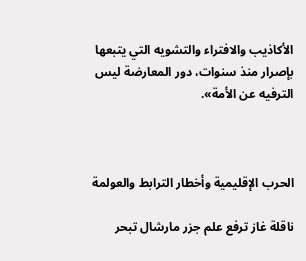الأكاذيب والافتراء والتشويه التي يتبعها بإصرار منذ سنوات، دور المعارضة ليس الترفيه عن الأمة».



الحرب الإقليمية وأخطار الترابط والعولمة

ناقلة غاز ترفع علم جزر مارشال تبحر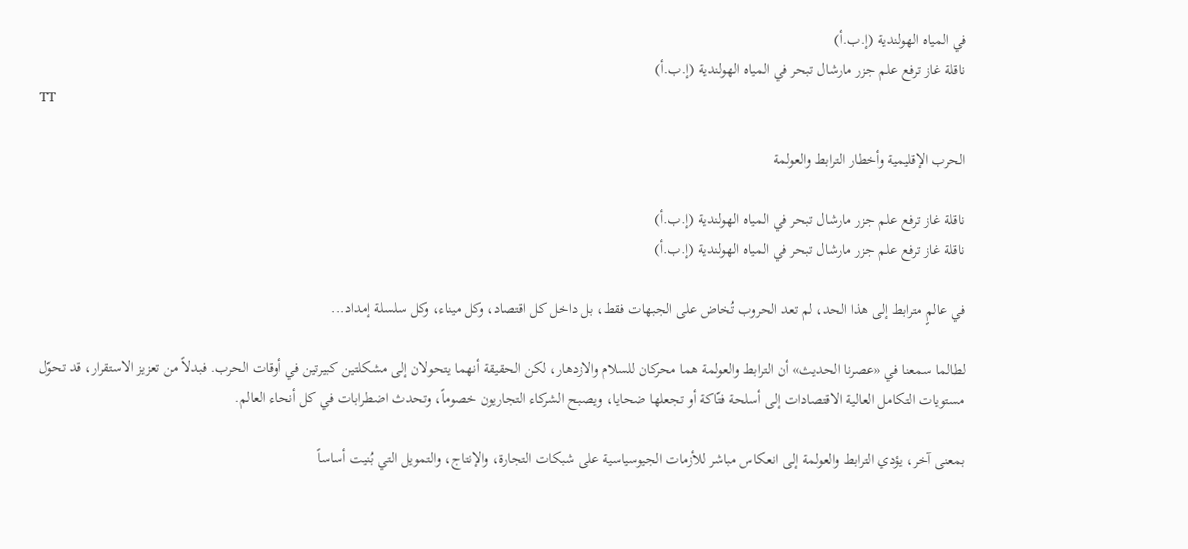في المياه الهولندية (إ.ب.أ)
ناقلة غاز ترفع علم جزر مارشال تبحر في المياه الهولندية (إ.ب.أ)
TT

الحرب الإقليمية وأخطار الترابط والعولمة

ناقلة غاز ترفع علم جزر مارشال تبحر في المياه الهولندية (إ.ب.أ)
ناقلة غاز ترفع علم جزر مارشال تبحر في المياه الهولندية (إ.ب.أ)

في عالمٍ مترابط إلى هذا الحد، لم تعد الحروب تُخاض على الجبهات فقط، بل داخل كل اقتصاد، وكل ميناء، وكل سلسلة إمداد...

لطالما سمعنا في «عصرنا الحديث» أن الترابط والعولمة هما محركان للسلام والازدهار، لكن الحقيقة أنهما يتحولان إلى مشكلتين كبيرتين في أوقات الحرب. فبدلاً من تعزيز الاستقرار، قد تحوّل مستويات التكامل العالية الاقتصادات إلى أسلحة فتّاكة أو تجعلها ضحايا، ويصبح الشركاء التجاريون خصوماً، وتحدث اضطرابات في كل أنحاء العالم.

بمعنى آخر، يؤدي الترابط والعولمة إلى انعكاس مباشر للأزمات الجيوسياسية على شبكات التجارة، والإنتاج، والتمويل التي بُنيت أساساً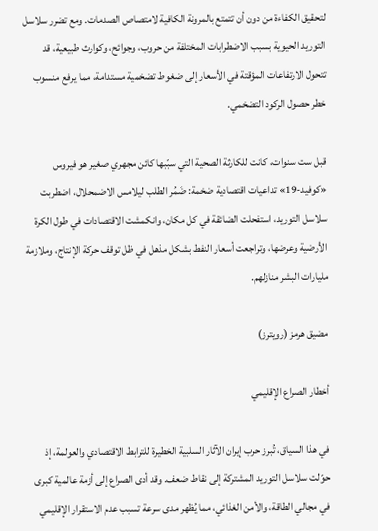لتحقيق الكفاءة من دون أن تتمتع بالمرونة الكافية لامتصاص الصدمات. ومع تضرر سلاسل التوريد الحيوية بسبب الاضطرابات المختلفة من حروب، وجوائح، وكوارث طبيعية، قد تتحول الارتفاعات المؤقتة في الأسعار إلى ضغوط تضخمية مستدامة، مما يرفع منسوب خطر حصول الركود التضخمي.

قبل ست سنوات، كانت للكارثة الصحية التي سبّبها كائن مجهري صغير هو فيروس «كوفيد-19» تداعيات اقتصادية ضخمة: ضَمُر الطلب ليلامس الاضمحلال، اضطربت سلاسل التوريد، استفحلت الضائقة في كل مكان، وانكمشت الاقتصادات في طول الكرة الأرضية وعرضها، وتراجعت أسعار النفط بشكل مذهل في ظل توقف حركة الإنتاج، وملازمة مليارات البشر منازلهم.

مضيق هرمز (رويترز)

أخطار الصراع الإقليمي

في هذا السياق، تُبرز حرب إيران الآثار السلبية الخطيرة للترابط الاقتصادي والعولمة، إذ حوّلت سلاسل التوريد المشتركة إلى نقاط ضعف. وقد أدى الصراع إلى أزمة عالمية كبرى في مجالي الطاقة، والأمن الغذائي، مما يُظهر مدى سرعة تسبب عدم الاستقرار الإقليمي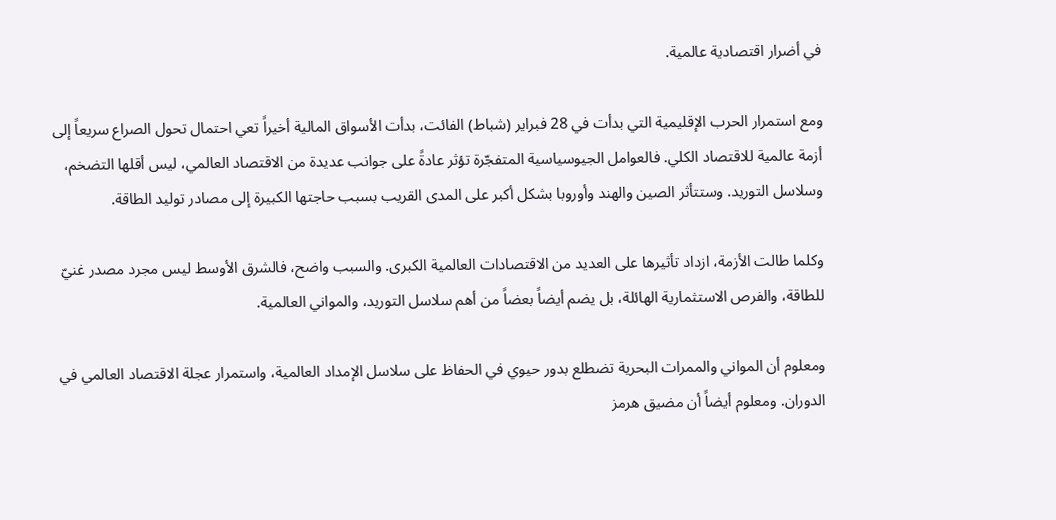في أضرار اقتصادية عالمية.

ومع استمرار الحرب الإقليمية التي بدأت في 28 فبراير (شباط) الفائت، بدأت الأسواق المالية أخيراً تعي احتمال تحول الصراع سريعاً إلى أزمة عالمية للاقتصاد الكلي. فالعوامل الجيوسياسية المتفجّرة تؤثر عادةً على جوانب عديدة من الاقتصاد العالمي، ليس أقلها التضخم، وسلاسل التوريد. وستتأثر الصين والهند وأوروبا بشكل أكبر على المدى القريب بسبب حاجتها الكبيرة إلى مصادر توليد الطاقة.

وكلما طالت الأزمة، ازداد تأثيرها على العديد من الاقتصادات العالمية الكبرى. والسبب واضح، فالشرق الأوسط ليس مجرد مصدر غنيّ للطاقة، والفرص الاستثمارية الهائلة، بل يضم أيضاً بعضاً من أهم سلاسل التوريد، والمواني العالمية.

ومعلوم أن المواني والممرات البحرية تضطلع بدور حيوي في الحفاظ على سلاسل الإمداد العالمية، واستمرار عجلة الاقتصاد العالمي في الدوران. ومعلوم أيضاً أن مضيق هرمز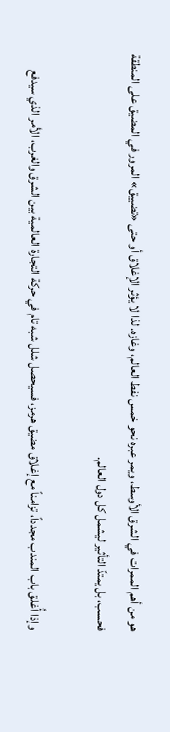هو من أهم الممرات في الشرق الأوسط، ويمر عبره نحو خمس نفط العالم، وغازه. لذا لا يؤثر الإغلاق أو حتى «تضييق» المرور في المضيق على المنطقة فحسب، بل يمتدّ التأثير ليشمل كل دول العالم.

وإذا أُغلق باب المندب مجدداً، تزامناً مع إغلاق مضيق هرمز، فسيحصل شلل شبه تام في حركة التجارة العالمية بين الشرق والغرب، الأمر الذي سيدفع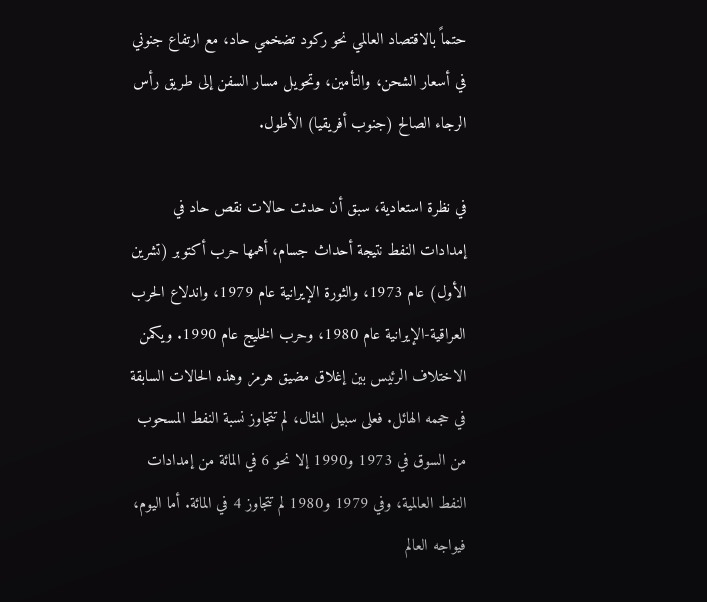حتماً بالاقتصاد العالمي نحو ركود تضخمي حاد، مع ارتفاع جنوني في أسعار الشحن، والتأمين، وتحويل مسار السفن إلى طريق رأس الرجاء الصالح (جنوب أفريقيا) الأطول.

في نظرة استعادية، سبق أن حدثت حالات نقص حاد في إمدادات النفط نتيجة أحداث جسام، أهمها حرب أكتوبر (تشرين الأول) عام 1973، والثورة الإيرانية عام 1979، واندلاع الحرب العراقية-الإيرانية عام 1980، وحرب الخليج عام 1990. ويكمن الاختلاف الرئيس بين إغلاق مضيق هرمز وهذه الحالات السابقة في حجمه الهائل. فعلى سبيل المثال، لم تتجاوز نسبة النفط المسحوب من السوق في 1973 و1990 إلا نحو 6 في المائة من إمدادات النفط العالمية، وفي 1979 و1980 لم تتجاوز 4 في المائة. أما اليوم، فيواجه العالم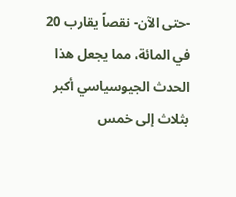-حتى الآن- نقصاً يقارب 20 في المائة، مما يجعل هذا الحدث الجيوسياسي أكبر بثلاث إلى خمس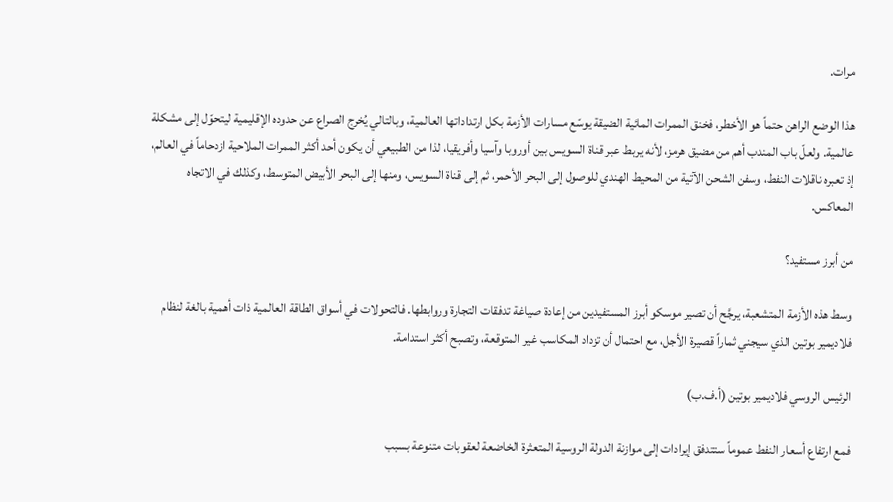مرات.

هذا الوضع الراهن حتماً هو الأخطر، فخنق الممرات المائية الضيقة يوسّع مسارات الأزمة بكل ارتداداتها العالمية، وبالتالي يُخرج الصراع عن حدوده الإقليمية ليتحوّل إلى مشكلة عالمية. ولعلّ باب المندب أهم من مضيق هرمز، لأنه يربط عبر قناة السويس بين أوروبا وآسيا وأفريقيا، لذا من الطبيعي أن يكون أحد أكثر الممرات الملاحية ازدحاماً في العالم، إذ تعبره ناقلات النفط، وسفن الشحن الآتية من المحيط الهندي للوصول إلى البحر الأحمر، ثم إلى قناة السويس، ومنها إلى البحر الأبيض المتوسط، وكذلك في الاتجاه المعاكس.

من أبرز مستفيد؟

وسط هذه الأزمة المتشعبة، يرجَّح أن تصير موسكو أبرز المستفيدين من إعادة صياغة تدفقات التجارة وروابطها. فالتحولات في أسواق الطاقة العالمية ذات أهمية بالغة لنظام فلاديمير بوتين الذي سيجني ثماراً قصيرة الأجل، مع احتمال أن تزداد المكاسب غير المتوقعة، وتصبح أكثر استدامة.

الرئيس الروسي فلاديمير بوتين (أ.ف.ب)

فمع ارتفاع أسعار النفط عموماً ستتدفق إيرادات إلى موازنة الدولة الروسية المتعثرة الخاضعة لعقوبات متنوعة بسبب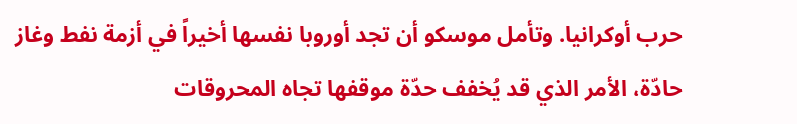حرب أوكرانيا. وتأمل موسكو أن تجد أوروبا نفسها أخيراً في أزمة نفط وغاز حادّة، الأمر الذي قد يُخفف حدّة موقفها تجاه المحروقات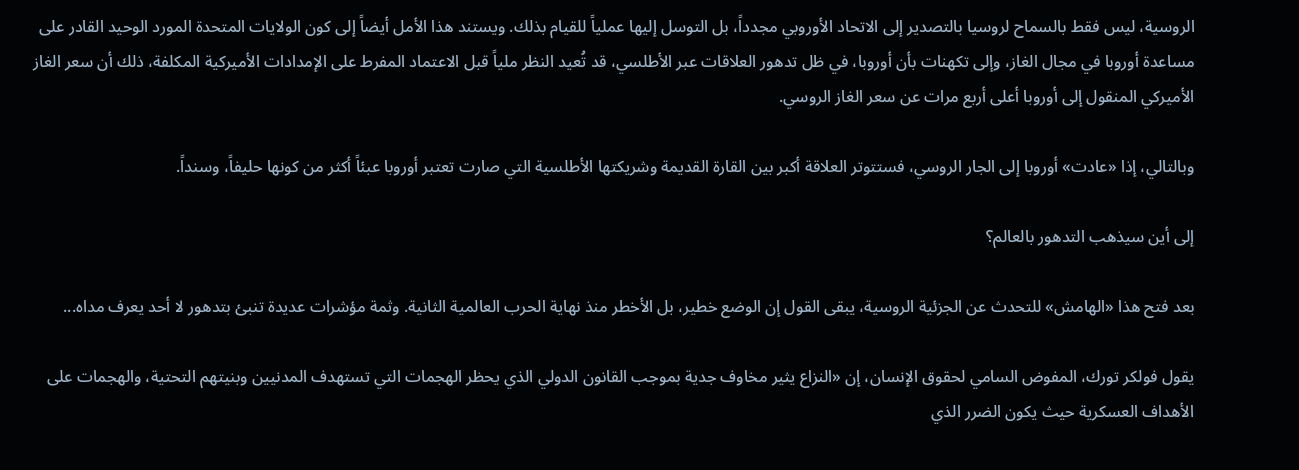الروسية، ليس فقط بالسماح لروسيا بالتصدير إلى الاتحاد الأوروبي مجدداً، بل التوسل إليها عملياً للقيام بذلك. ويستند هذا الأمل أيضاً إلى كون الولايات المتحدة المورد الوحيد القادر على مساعدة أوروبا في مجال الغاز، وإلى تكهنات بأن أوروبا، في ظل تدهور العلاقات عبر الأطلسي، قد تُعيد النظر ملياً قبل الاعتماد المفرط على الإمدادات الأميركية المكلفة، ذلك أن سعر الغاز الأميركي المنقول إلى أوروبا أعلى أربع مرات عن سعر الغاز الروسي.

وبالتالي، إذا «عادت» أوروبا إلى الجار الروسي، فستتوتر العلاقة أكبر بين القارة القديمة وشريكتها الأطلسية التي صارت تعتبر أوروبا عبئاً أكثر من كونها حليفاً، وسنداً.

إلى أين سيذهب التدهور بالعالم؟

بعد فتح هذا «الهامش» للتحدث عن الجزئية الروسية، يبقى القول إن الوضع خطير، بل الأخطر منذ نهاية الحرب العالمية الثانية. وثمة مؤشرات عديدة تنبئ بتدهور لا أحد يعرف مداه...

يقول فولكر تورك، المفوض السامي لحقوق الإنسان، إن «النزاع يثير مخاوف جدية بموجب القانون الدولي الذي يحظر الهجمات التي تستهدف المدنيين وبنيتهم التحتية، والهجمات على الأهداف العسكرية حيث يكون الضرر الذي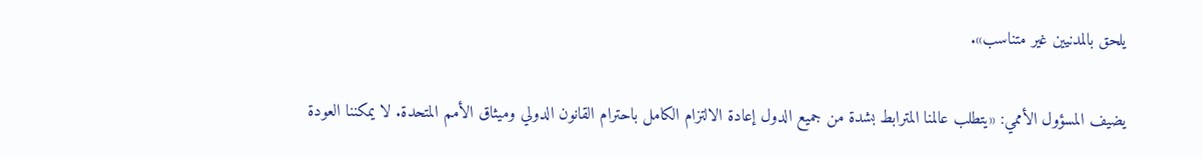يلحق بالمدنيين غير متناسب».

يضيف المسؤول الأممي: «يتطلب عالمنا المترابط بشدة من جميع الدول إعادة الالتزام الكامل باحترام القانون الدولي وميثاق الأمم المتحدة. لا يمكننا العودة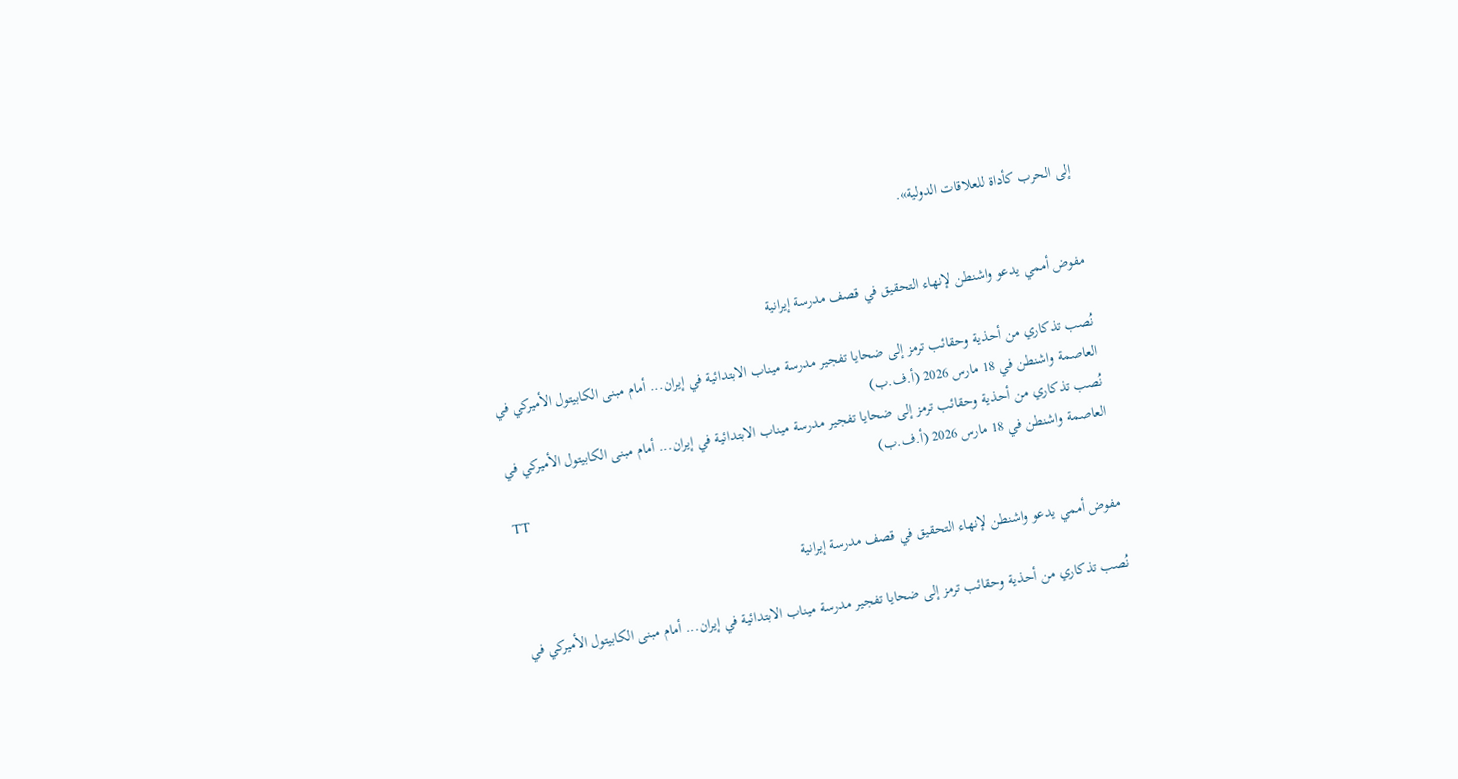إلى الحرب كأداة للعلاقات الدولية».


مفوض أممي يدعو واشنطن لإنهاء التحقيق في قصف مدرسة إيرانية

نُصب تذكاري من أحذية وحقائب ترمز إلى ضحايا تفجير مدرسة ميناب الابتدائية في إيران... أمام مبنى الكابيتول الأميركي في العاصمة واشنطن في 18 مارس 2026 (أ.ف.ب)
نُصب تذكاري من أحذية وحقائب ترمز إلى ضحايا تفجير مدرسة ميناب الابتدائية في إيران... أمام مبنى الكابيتول الأميركي في العاصمة واشنطن في 18 مارس 2026 (أ.ف.ب)
TT

مفوض أممي يدعو واشنطن لإنهاء التحقيق في قصف مدرسة إيرانية

نُصب تذكاري من أحذية وحقائب ترمز إلى ضحايا تفجير مدرسة ميناب الابتدائية في إيران... أمام مبنى الكابيتول الأميركي في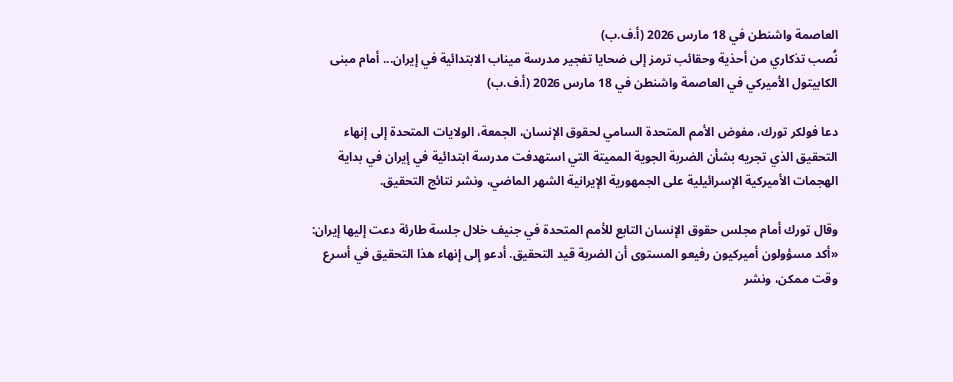العاصمة واشنطن في 18 مارس 2026 (أ.ف.ب)
نُصب تذكاري من أحذية وحقائب ترمز إلى ضحايا تفجير مدرسة ميناب الابتدائية في إيران... أمام مبنى الكابيتول الأميركي في العاصمة واشنطن في 18 مارس 2026 (أ.ف.ب)

دعا فولكر تورك، مفوض الأمم المتحدة السامي لحقوق الإنسان، الجمعة، الولايات المتحدة إلى إنهاء التحقيق الذي تجريه بشأن الضربة الجوية المميتة التي استهدفت مدرسة ابتدائية في إيران في بداية الهجمات الأميركية الإسرائيلية على الجمهورية الإيرانية الشهر الماضي، ونشر نتائج التحقيق.

وقال تورك أمام مجلس حقوق الإنسان التابع للأمم المتحدة في جنيف خلال جلسة طارئة دعت إليها إيران: «أكد مسؤولون أميركيون رفيعو المستوى أن الضربة قيد التحقيق. أدعو إلى إنهاء هذا التحقيق في أسرع وقت ممكن، ونشر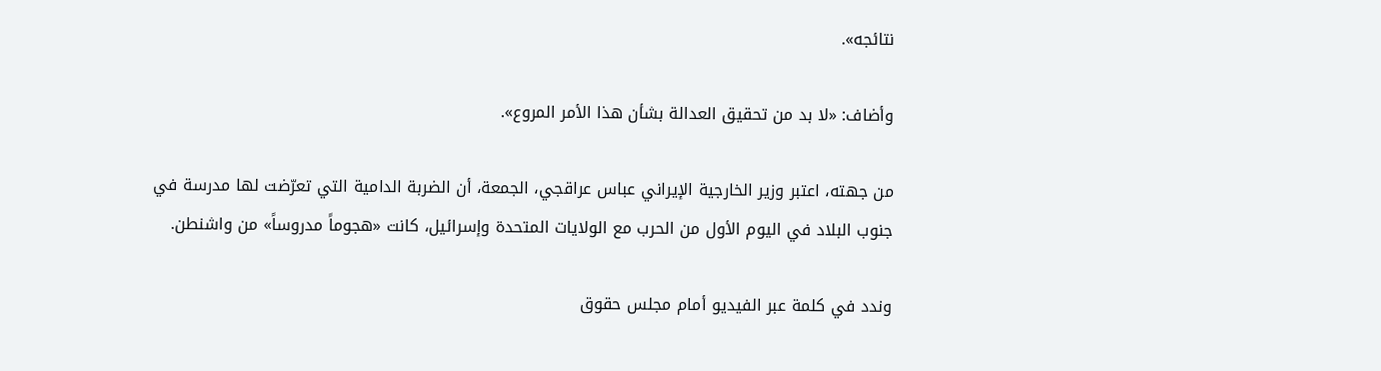نتائجه».

وأضاف: «لا بد من تحقيق العدالة بشأن هذا الأمر المروع».

من جهته، اعتبر وزير الخارجية الإيراني عباس عراقجي، الجمعة، أن الضربة الدامية التي تعرّضت لها مدرسة في جنوب البلاد في اليوم الأول من الحرب مع الولايات المتحدة وإسرائيل، كانت «هجوماً مدروساً» من واشنطن.

وندد في كلمة عبر الفيديو أمام مجلس حقوق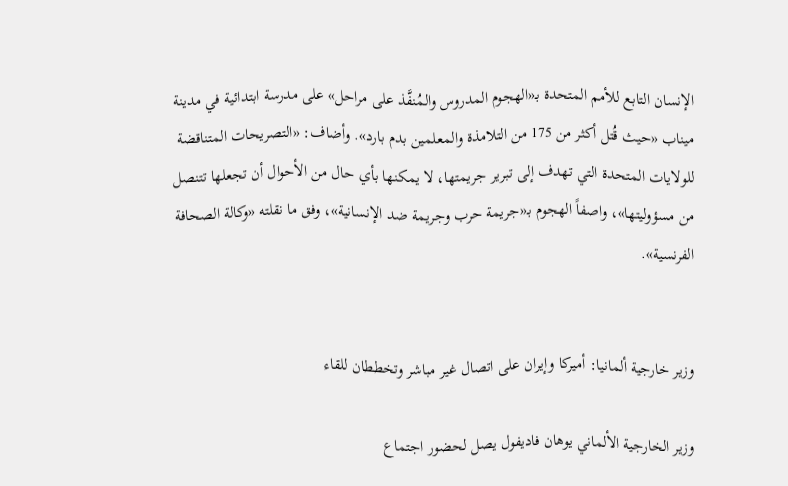الإنسان التابع للأمم المتحدة بـ«الهجوم المدروس والمُنفَّذ على مراحل» على مدرسة ابتدائية في مدينة ميناب «حيث قُتل أكثر من 175 من التلامذة والمعلمين بدم بارد». وأضاف: «التصريحات المتناقضة للولايات المتحدة التي تهدف إلى تبرير جريمتها، لا يمكنها بأي حال من الأحوال أن تجعلها تتنصل من مسؤوليتها»، واصفاً الهجوم بـ«جريمة حرب وجريمة ضد الإنسانية»، وفق ما نقلته «وكالة الصحافة الفرنسية».


وزير خارجية ألمانيا: أميركا وإيران على اتصال غير مباشر وتخططان للقاء

وزير الخارجية الألماني يوهان فاديفول يصل لحضور اجتماع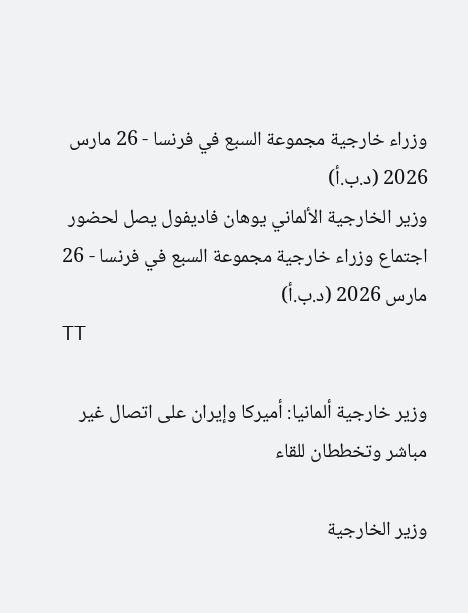وزراء خارجية مجموعة السبع في فرنسا - 26 مارس 2026 (د.ب.أ)
وزير الخارجية الألماني يوهان فاديفول يصل لحضور اجتماع وزراء خارجية مجموعة السبع في فرنسا - 26 مارس 2026 (د.ب.أ)
TT

وزير خارجية ألمانيا: أميركا وإيران على اتصال غير مباشر وتخططان للقاء

وزير الخارجية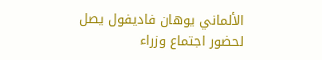الألماني يوهان فاديفول يصل لحضور اجتماع وزراء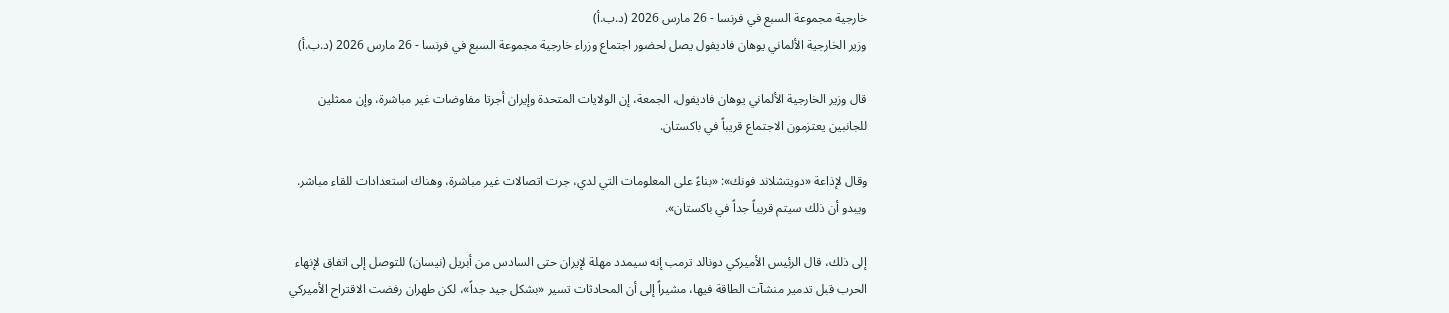خارجية مجموعة السبع في فرنسا - 26 مارس 2026 (د.ب.أ)
وزير الخارجية الألماني يوهان فاديفول يصل لحضور اجتماع وزراء خارجية مجموعة السبع في فرنسا - 26 مارس 2026 (د.ب.أ)

قال وزير الخارجية الألماني يوهان فاديفول، الجمعة، إن الولايات المتحدة وإيران أجرتا مفاوضات غير مباشرة، وإن ممثلين للجانبين يعتزمون الاجتماع قريباً في باكستان.

وقال لإذاعة «دويتشلاند فونك»: «بناءً على المعلومات التي لدي، جرت اتصالات غير مباشرة، وهناك استعدادات للقاء مباشر. ويبدو أن ذلك سيتم قريباً جداً في باكستان».

إلى ذلك، قال الرئيس الأميركي دونالد ترمب إنه سيمدد مهلة لإيران حتى السادس من أبريل (نيسان) للتوصل إلى اتفاق لإنهاء الحرب قبل تدمير منشآت الطاقة فيها، مشيراً إلى أن المحادثات تسير «بشكل جيد جداً»، لكن طهران رفضت الاقتراح الأميركي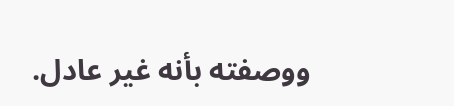ووصفته بأنه غير عادل.